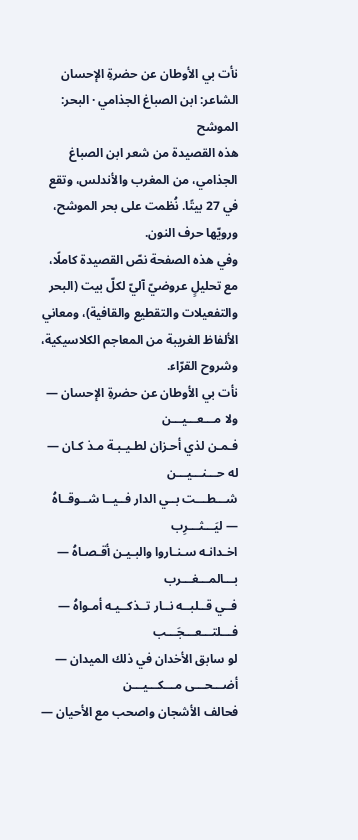نأت بي الأوطان عن حضرةِ الإحسان
الشاعر: ابن الصباغ الجذامي · البحر: الموشح
هذه القصيدة من شعر ابن الصباغ الجذامي، من المغرب والأندلس، وتقع في 27 بيتًا. نُظمت على بحر الموشح، ورويّها حرف النون.
وفي هذه الصفحة نصّ القصيدة كاملًا، مع تحليلٍ عروضيّ آليّ لكلّ بيت (البحر والتفعيلات والتقطيع والقافية)، ومعاني الألفاظ الغريبة من المعاجم الكلاسيكية، وشروح القرّاء.
نأت بي الأوطان عن حضرةِ الإحسان — ولا مـــعـــيـــن
فـمـن لذي أحـزان لطـيـبـة مـذ كـان — له حـــنـــيـــن
شـــطـــت بــي الدار فــيــا شــوقــاهُ — ليَـــثـــرِب
اخـدانـه سـنـاروا والبـيـن أقـصـاهُ — بـــالمـــغـــرب
فــي قــلبــه نــار تــذكــيـه أمـواهُ — فـــلتـــعـــجَـــب
لو سابق الأخدان في ذلك الميدان — أضـــحـــى مـــكـــيـــن
فحالف الأشجان واصحب مع الأحيان —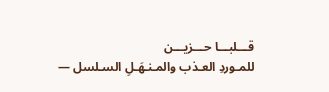قـــلبـــا حـــزيـــن
للمـوردِ العـذب والمـنـهَـلِ السـلسل —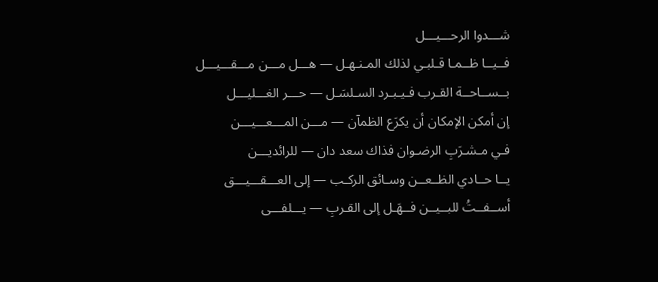شـــدوا الرحـــيـــل
فــيــا ظــمـا قـلبـي لذلك المـنـهـل — هـــل مـــن مـــقـــيـــل
بــســاحــة القـرب فـيـبـرد السـلسَـل — حـــر الغـــليـــل
إن أمكن الإمكان أن يكرَع الظمآن — مـــن المـــعـــيـــن
فـي مـشـرَبِ الرضـوان فذاك سعد دان — للرائديـــن
يــا حــادي الظــعــن وسـائق الركـب — إلى العـــقـــيـــق
أســفــتُ للبــيــن فــهَـل إلى القـربِ — يـــلفـــى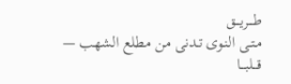طـــريـــق
مـتـى النـوى تـدنى من مطلع الشهب — قـــلبـــا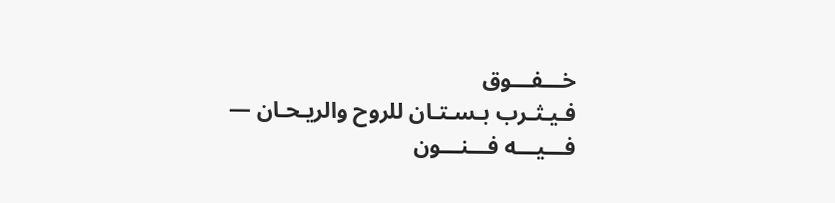خـــفـــوق
فـيـثـرب بـسـتـان للروح والريـحـان — فـــيـــه فـــنـــون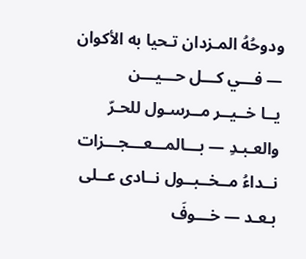ودوحُهُ المـزدان تـحيا به الأكوان — فـــي كـــل حـــيـــن
يــا خــيــر مــرسـول للحـرّ والعـبـدِ — بـــالمـــعـــجـــزات
نــداءُ مــخــبــول نــادى عــلى بـعـد — خـــوفَ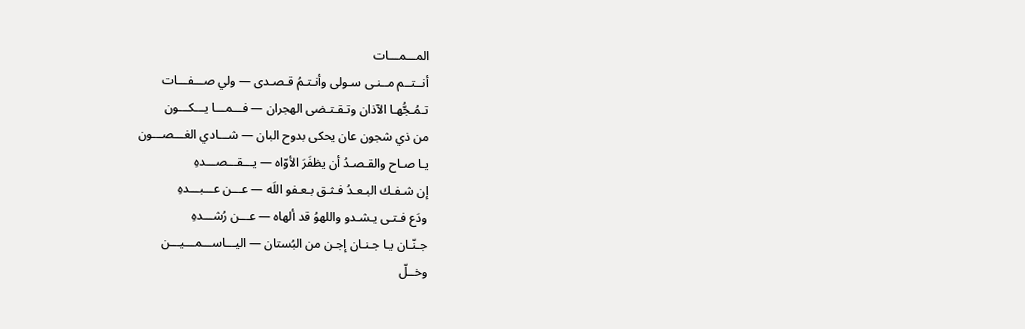المـــمـــات
أنــتــم مــنـى سـولى وأنـتـمُ قـصـدى — ولي صـــفـــات
تـمُـجُّهـا الآذان وتـقـتـضى الهجران — فـــمـــا يـــكـــون
من ذي شجون عان يحكى بدوح البان — شـــادي الغـــصـــون
يـا صـاح والقـصـدُ أن يظفَرَ الأوّاه — يـــقـــصـــدهِ
إن شـفـك البـعـدُ فـثـق بـعـفو اللَه — عـــن عـــبـــدهِ
ودَع فـتـى يـشـدو واللهوُ قد ألهاه — عـــن رُشـــدهِ
جـنّـان يـا جـنـان إجـن من البُستان — اليـــاســـمـــيـــن
وخــلّ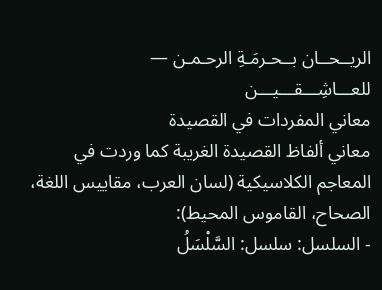الريــحــان بــحـرمَـةِ الرحـمـن — للعـــاشِـــقـــيـــن
معاني المفردات في القصيدة
معاني ألفاظ القصيدة الغريبة كما وردت في المعاجم الكلاسيكية (لسان العرب، مقاييس اللغة، الصحاح، القاموس المحيط):
- السلسل: سلسل: السَّلْسَلُ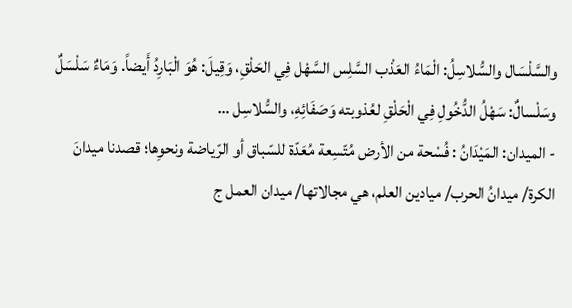والسَّلْسَال والسُّلاسِلُ: الْمَاءُ العَذْب السَّلِس السَّهْل فِي الحَلْقِ، وَقِيلَ: هُوَ الْبَارِدُ أَيضاً. وَمَاءٌ سَلْسَلٌ وسَلْسالٌ: سَهْلُ الدُّخُولِ فِي الْحَلْقِ لعُذوبته وَصَفَائِهِ، والسُّلاسِل …
- الميدان: المَيْدَانُ : فُسْحة من الأرض مُتّسِعة مُعَدّة للسّباق أو الرّياضة ونحوِها؛ قصدنا ميدانَ الكرة/ ميدانُ الحرب/ ميادين العلم، هي مجالاتها/ ميدان العمل ج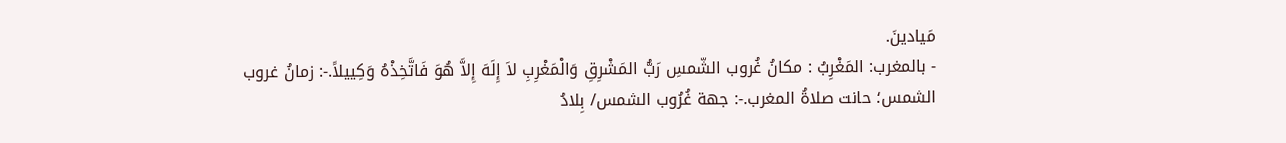مَيادينَ.
- بالمغرب: المَغْرِبُ : مكانُ غُروب الشّمسِ رَبُّ المَشْرِقِ وَالْمَغْرِبِ لاَ إِلَهَ إِلاَّ هُوَ فَاتَّخِذْهُ وَكِييلاً.-: زمانُ غروب الشمس؛ حانت صلاةُ المغرب.-: جهة غُرُوب الشمس/ بِلادُ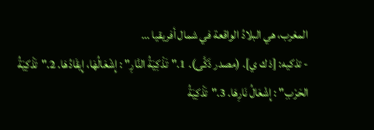المغرب، هي البلادُ الواقعة في شمال أفريقيا …
- تذكيه: [ذ ك ي]. (مصدر ذَكَّى). 1."تَذْكِيَةُ النَّارِ" : إِشْعَالُهَا، إِيقَادُهَا. 2."تَذْكِيَةُ الحَرْبِ" : إِشْعَالُ نَارِهَا. 3."تَذْكِيَةُ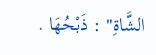الشَّاةِ" : ذَبْحُهَا .